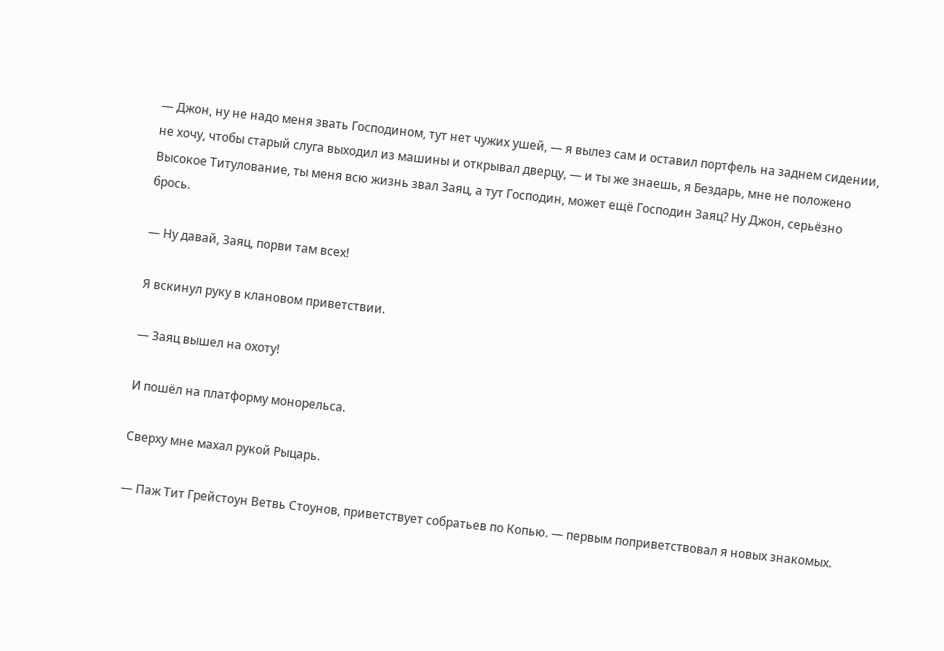— Джон, ну не надо меня звать Господином, тут нет чужих ушей, — я вылез сам и оставил портфель на заднем сидении, не хочу, чтобы старый слуга выходил из машины и открывал дверцу, — и ты же знаешь, я Бездарь, мне не положено Высокое Титулование, ты меня всю жизнь звал Заяц, а тут Господин, может ещё Господин Заяц? Ну Джон, серьёзно брось.

— Ну давай, Заяц, порви там всех!

Я вскинул руку в клановом приветствии.

— Заяц вышел на охоту!

И пошёл на платформу монорельса.

Сверху мне махал рукой Рыцарь.

— Паж Тит Грейстоун Ветвь Стоунов, приветствует собратьев по Копью. — первым поприветствовал я новых знакомых.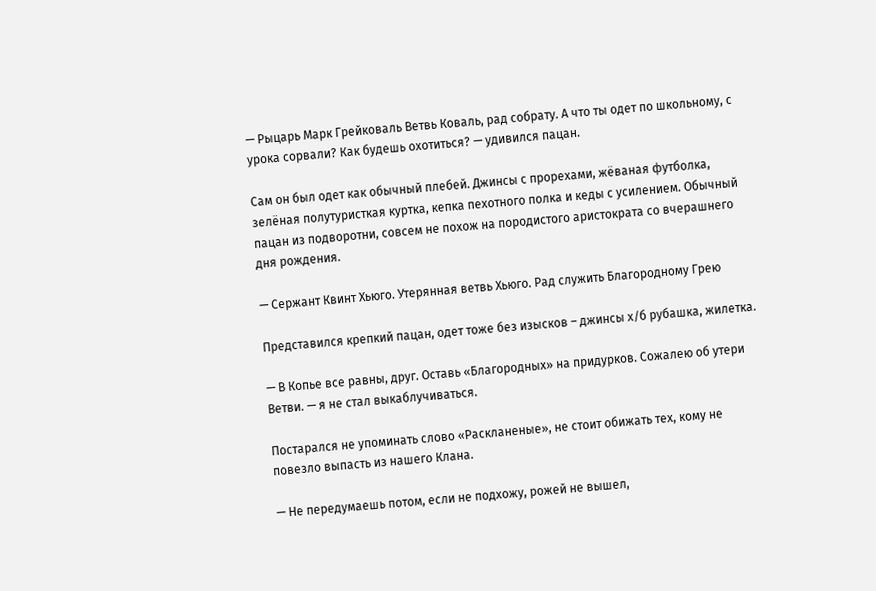— Рыцарь Марк Грейковаль Ветвь Коваль, рад собрату. А что ты одет по школьному, с урока сорвали? Как будешь охотиться? — удивился пацан.

Сам он был одет как обычный плебей. Джинсы с прорехами, жёваная футболка, зелёная полутуристкая куртка, кепка пехотного полка и кеды с усилением. Обычный пацан из подворотни, совсем не похож на породистого аристократа со вчерашнего дня рождения.

— Сержант Квинт Хьюго. Утерянная ветвь Хьюго. Рад служить Благородному Грею

Представился крепкий пацан, одет тоже без изысков – джинсы х/б рубашка, жилетка.

— В Копье все равны, друг. Оставь «Благородных» на придурков. Сожалею об утери Ветви. — я не стал выкаблучиваться.

Постарался не упоминать слово «Раскланеные», не стоит обижать тех, кому не повезло выпасть из нашего Клана.

— Не передумаешь потом, если не подхожу, рожей не вышел,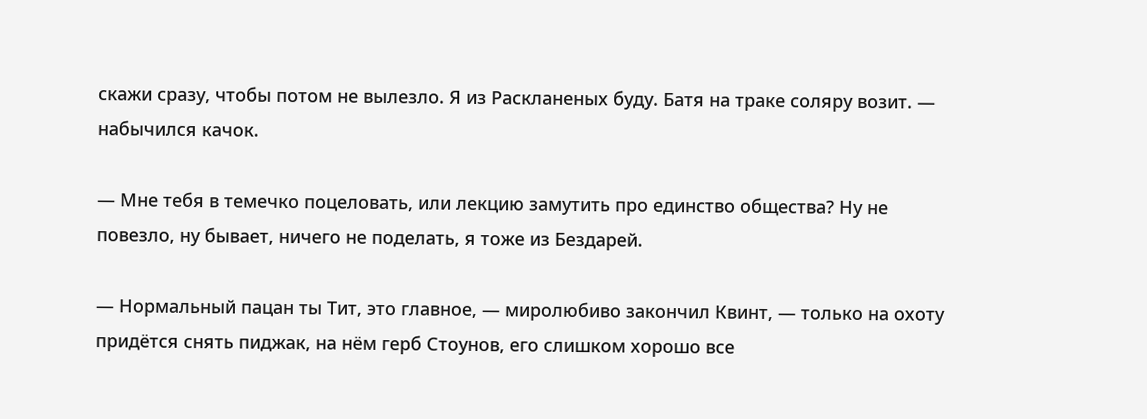скажи сразу, чтобы потом не вылезло. Я из Раскланеных буду. Батя на траке соляру возит. — набычился качок.

— Мне тебя в темечко поцеловать, или лекцию замутить про единство общества? Ну не повезло, ну бывает, ничего не поделать, я тоже из Бездарей.

— Нормальный пацан ты Тит, это главное, — миролюбиво закончил Квинт, — только на охоту придётся снять пиджак, на нём герб Стоунов, его слишком хорошо все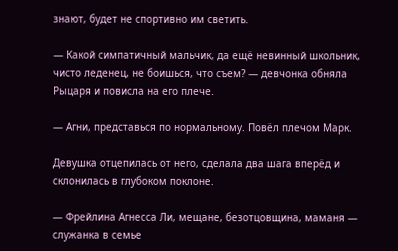знают, будет не спортивно им светить.

— Какой симпатичный мальчик, да ещё невинный школьник, чисто леденец, не боишься, что съем? — девчонка обняла Рыцаря и повисла на его плече.

— Агни, представься по нормальному. Повёл плечом Марк.

Девушка отцепилась от него, сделала два шага вперёд и склонилась в глубоком поклоне.

— Фрейлина Агнесса Ли, мещане, безотцовщина, маманя — служанка в семье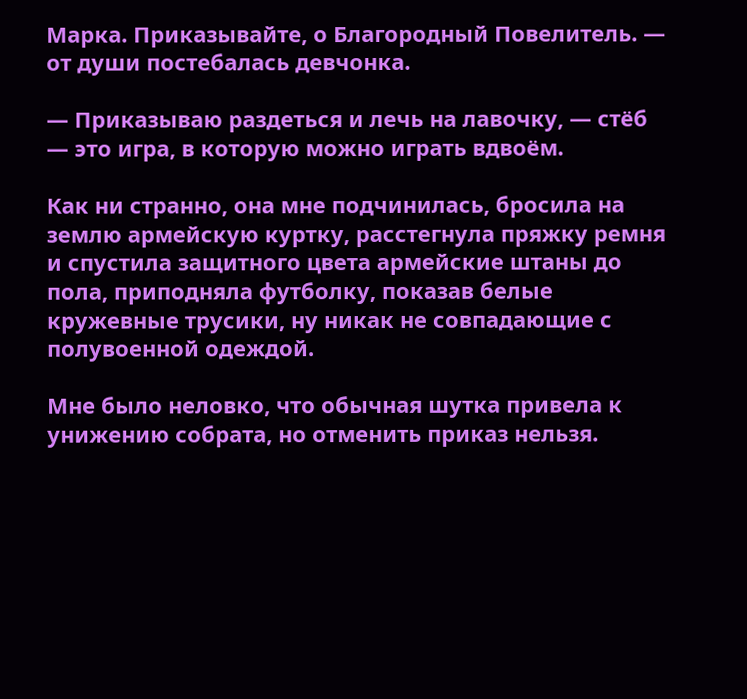Марка. Приказывайте, о Благородный Повелитель. — от души постебалась девчонка.

— Приказываю раздеться и лечь на лавочку, — стёб — это игра, в которую можно играть вдвоём.

Как ни странно, она мне подчинилась, бросила на землю армейскую куртку, расстегнула пряжку ремня и спустила защитного цвета армейские штаны до пола, приподняла футболку, показав белые кружевные трусики, ну никак не совпадающие с полувоенной одеждой.

Мне было неловко, что обычная шутка привела к унижению собрата, но отменить приказ нельзя.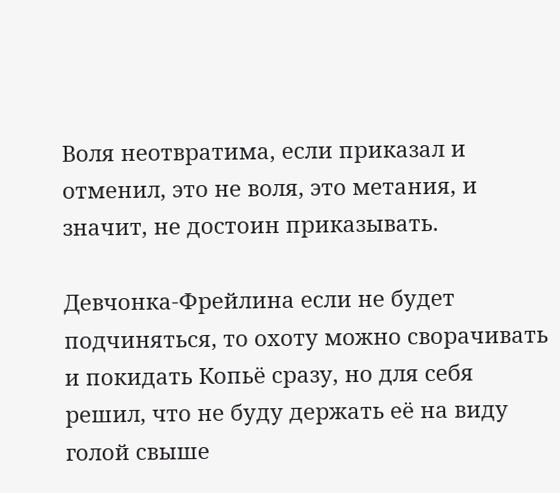Воля неотвратима, если приказал и отменил, это не воля, это метания, и значит, не достоин приказывать.

Девчонка-Фрейлина если не будет подчиняться, то охоту можно сворачивать и покидать Копьё сразу, но для себя решил, что не буду держать её на виду голой свыше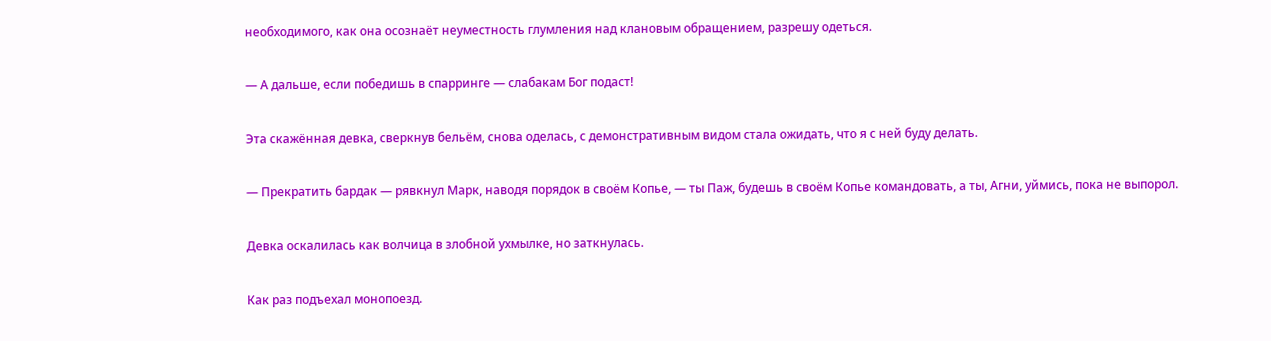необходимого, как она осознаёт неуместность глумления над клановым обращением, разрешу одеться.

— А дальше, если победишь в спарринге — слабакам Бог подаст!

Эта скажённая девка, сверкнув бельём, снова оделась, с демонстративным видом стала ожидать, что я с ней буду делать.

— Прекратить бардак — рявкнул Марк, наводя порядок в своём Копье, — ты Паж, будешь в своём Копье командовать, а ты, Агни, уймись, пока не выпорол.

Девка оскалилась как волчица в злобной ухмылке, но заткнулась.

Как раз подъехал монопоезд.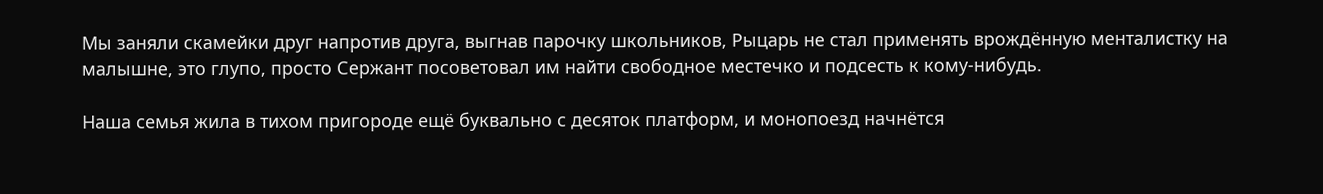Мы заняли скамейки друг напротив друга, выгнав парочку школьников, Рыцарь не стал применять врождённую менталистку на малышне, это глупо, просто Сержант посоветовал им найти свободное местечко и подсесть к кому-нибудь.

Наша семья жила в тихом пригороде ещё буквально с десяток платформ, и монопоезд начнётся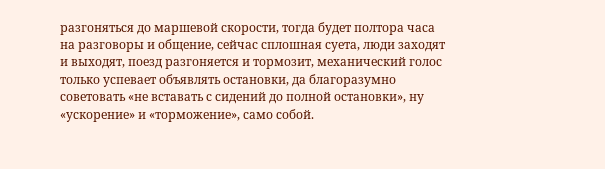разгоняться до маршевой скорости, тогда будет полтора часа на разговоры и общение, сейчас сплошная суета, люди заходят и выходят, поезд разгоняется и тормозит, механический голос только успевает объявлять остановки, да благоразумно советовать «не вставать с сидений до полной остановки», ну «ускорение» и «торможение», само собой.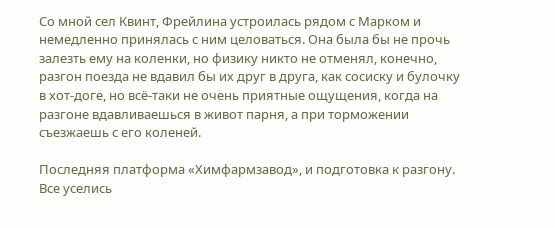Со мной сел Квинт, Фрейлина устроилась рядом с Марком и немедленно принялась с ним целоваться. Она была бы не прочь залезть ему на коленки, но физику никто не отменял, конечно, разгон поезда не вдавил бы их друг в друга, как сосиску и булочку в хот-доге, но всё-таки не очень приятные ощущения, когда на разгоне вдавливаешься в живот парня, а при торможении съезжаешь с его коленей.

Последняя платформа «Химфармзавод», и подготовка к разгону. Все уселись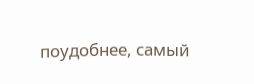поудобнее, самый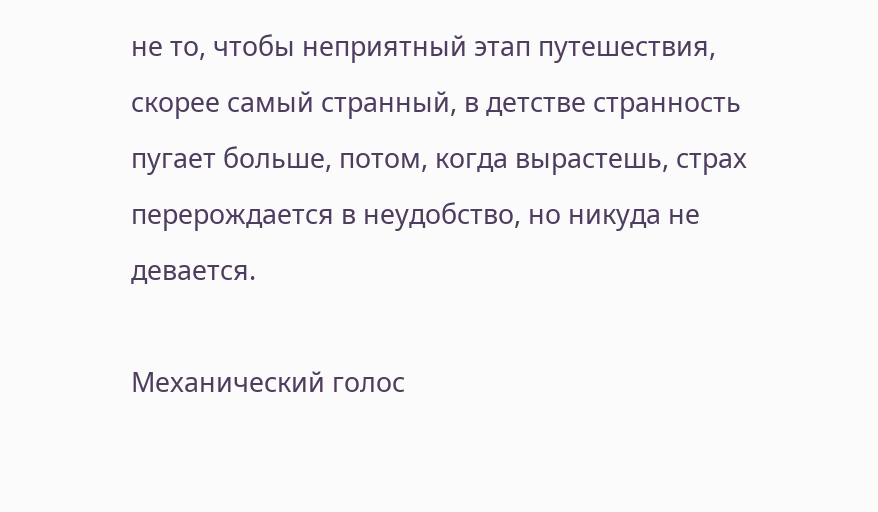не то, чтобы неприятный этап путешествия, скорее самый странный, в детстве странность пугает больше, потом, когда вырастешь, страх перерождается в неудобство, но никуда не девается.

Механический голос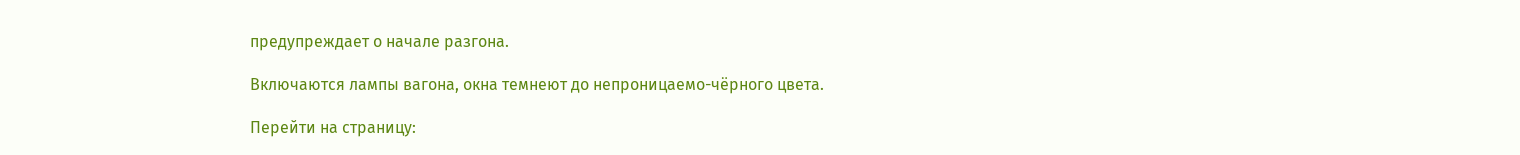предупреждает о начале разгона.

Включаются лампы вагона, окна темнеют до непроницаемо-чёрного цвета.

Перейти на страницу: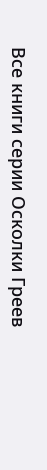Все книги серии Осколки Греев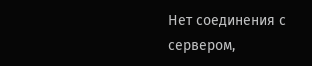Нет соединения с сервером,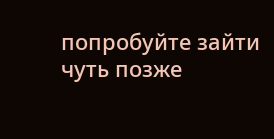попробуйте зайти чуть позже